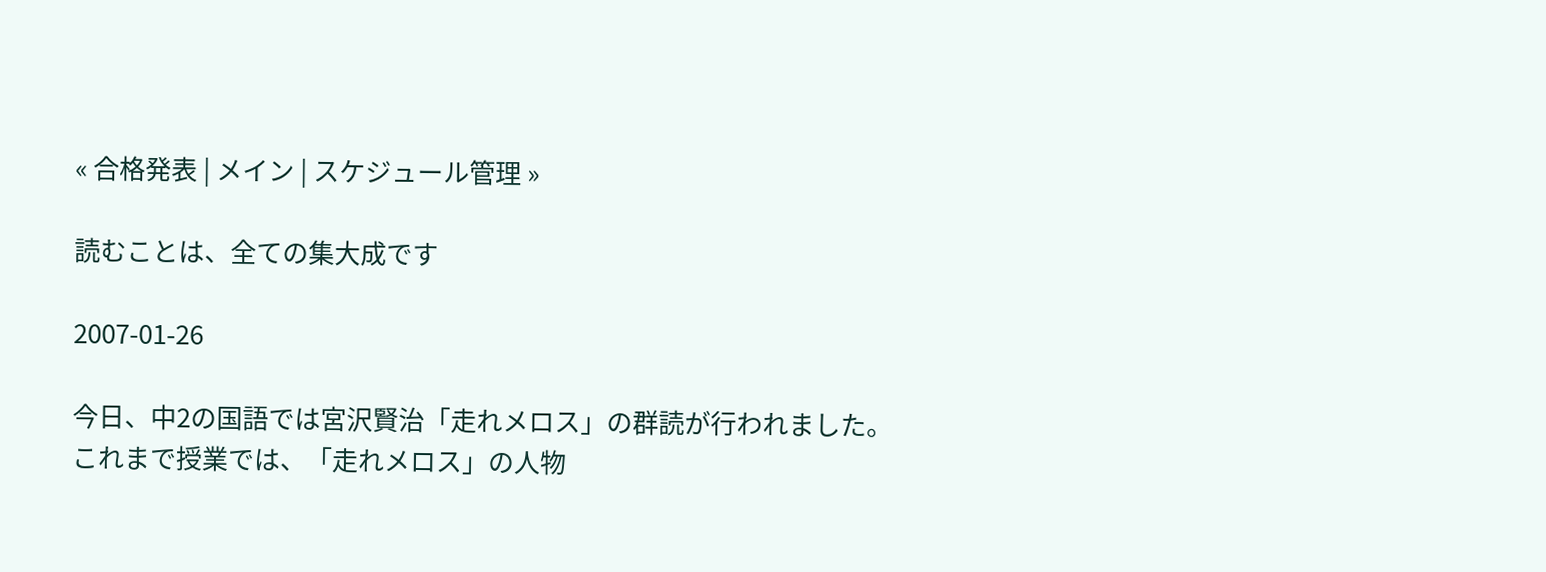« 合格発表 | メイン | スケジュール管理 »

読むことは、全ての集大成です

2007-01-26

今日、中2の国語では宮沢賢治「走れメロス」の群読が行われました。
これまで授業では、「走れメロス」の人物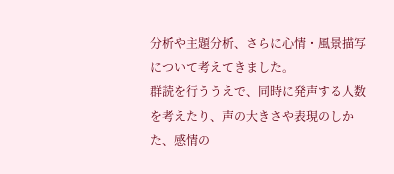分析や主題分析、さらに心情・風景描写について考えてきました。
群読を行ううえで、同時に発声する人数を考えたり、声の大きさや表現のしかた、感情の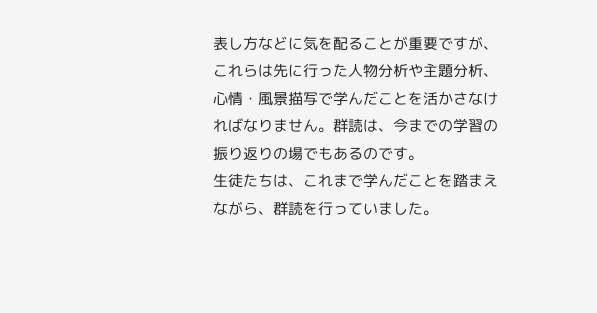表し方などに気を配ることが重要ですが、これらは先に行った人物分析や主題分析、心情・風景描写で学んだことを活かさなければなりません。群読は、今までの学習の振り返りの場でもあるのです。
生徒たちは、これまで学んだことを踏まえながら、群読を行っていました。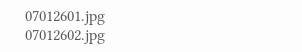07012601.jpg 07012602.jpg